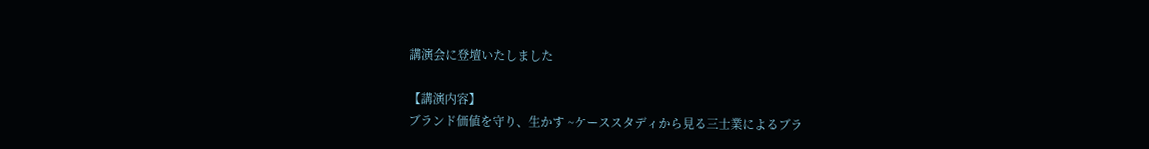講演会に登壇いたしました

【講演内容】
ブランド価値を守り、生かす ~ケーススタディから見る三士業によるブラ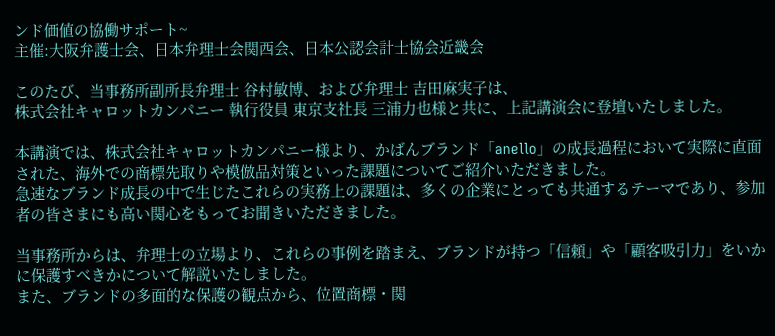ンド価値の協働サポート~
主催:大阪弁護士会、日本弁理士会関西会、日本公認会計士協会近畿会

このたび、当事務所副所長弁理士 谷村敏博、および弁理士 吉田麻実子は、
株式会社キャロットカンパニー 執行役員 東京支社長 三浦力也様と共に、上記講演会に登壇いたしました。

本講演では、株式会社キャロットカンパニー様より、かばんブランド「anello」の成長過程において実際に直面された、海外での商標先取りや模倣品対策といった課題についてご紹介いただきました。
急速なブランド成長の中で生じたこれらの実務上の課題は、多くの企業にとっても共通するテーマであり、参加者の皆さまにも高い関心をもってお聞きいただきました。

当事務所からは、弁理士の立場より、これらの事例を踏まえ、ブランドが持つ「信頼」や「顧客吸引力」をいかに保護すべきかについて解説いたしました。
また、ブランドの多面的な保護の観点から、位置商標・関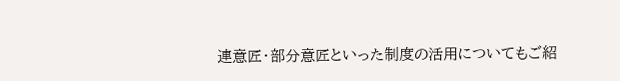連意匠・部分意匠といった制度の活用についてもご紹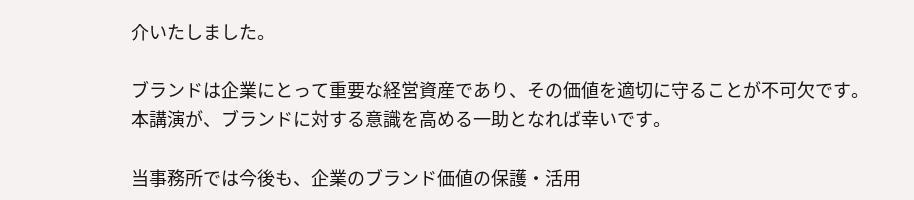介いたしました。

ブランドは企業にとって重要な経営資産であり、その価値を適切に守ることが不可欠です。
本講演が、ブランドに対する意識を高める一助となれば幸いです。

当事務所では今後も、企業のブランド価値の保護・活用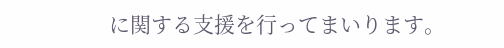に関する支援を行ってまいります。